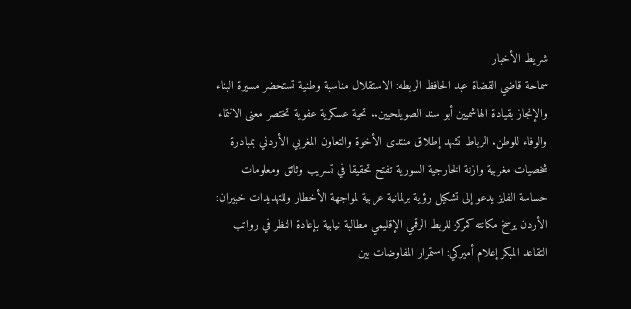شريط الأخبار
سماحة قاضي القضاة عبد الحافظ الربطه: الاستقلال مناسبة وطنية تستحضر مسيرة البناء والإنجاز بقيادة الهاشميين أبو سند الصويلحيين.. تحية عسكرية عفوية تختصر معنى الانتماء والوفاء للوطن. الرباط تشهد إطلاق منتدى الأخوة والتعاون المغربي الأردني بمبادرة شخصيات مغربية وازنة الخارجية السورية تفتح تحقيقا في تسريب وثائق ومعلومات حساسة الفايز يدعو إلى تشكيل رؤية برلمانية عربية لمواجهة الأخطار وللتهديدات خبيران: الأردن يرسخ مكانته كمركز للربط الرقمي الإقليمي مطالبة نيابية بإعادة النظر في رواتب التقاعد المبكر إعلام أميركي: استمرار المفاوضات بين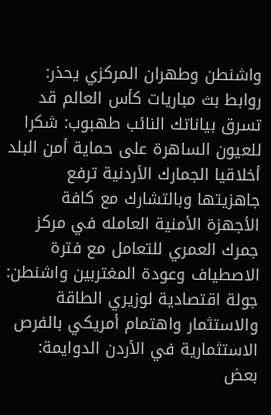واشنطن وطهران المركزي يحذر: روابط بث مباريات كأس العالم قد تسرق بياناتك النائب طهبوب: شكرا للعيون الساهرة على حماية أمن البلد أخلاقيا الجمارك الأردنية ترفع جاهزيتها وبالتشارك مع كافة الأجهزة الأمنية العامله في مركز جمرك العمري للتعامل مع فترة الاصطياف وعودة المغتربين واشنطن: جولة اقتصادية لوزيري الطاقة والاستثمار واهتمام أمريكي بالفرص الاستثمارية في الأردن الدوايمة: بعض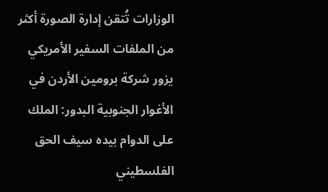الوزارات تُتقن إدارة الصورة أكثر من الملفات السفير الأمريكي يزور شركة برومين الأردن في الأغوار الجنوبية البدور: الملك على الدوام بيده سيف الحق الفلسطيني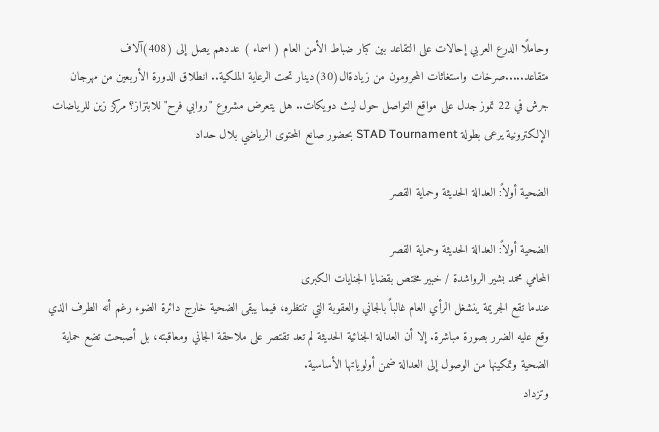وحاملًا الدرع العربي إحالات على التقاعد بين كبار ضباط الأمن العام ( اسماء ) عددهم يصل إلى (408)آلاف متقاعد.....صرخات واستغاثات المحرومون من زيادةال(30)دينار تحت الرعاية الملكية.. انطلاق الدورة الأربعين من مهرجان جرش في 22 تموز جدل على مواقع التواصل حول ليث دويكات.. هل يتعرض مشروع "روابي فرح" للابتزاز؟ مركز زين للرياضات الإلكترونية يرعى بطولة STAD Tournament بحضور صانع المحتوى الرياضي بلال حداد

الضحية أولاً: العدالة الحديثة وحماية القصر

الضحية أولاً: العدالة الحديثة وحماية القصر
المحامي محمد بشير الرواشدة / خبير مختص بقضايا الجنايات الكبرى
عندما تقع الجريمة ينشغل الرأي العام غالباً بالجاني والعقوبة التي تنتظره، فيما يبقى الضحية خارج دائرة الضوء رغم أنه الطرف الذي وقع عليه الضرر بصورة مباشرة. إلا أن العدالة الجنائية الحديثة لم تعد تقتصر على ملاحقة الجاني ومعاقبته، بل أصبحت تضع حماية الضحية وتمكينها من الوصول إلى العدالة ضمن أولوياتها الأساسية.
وتزداد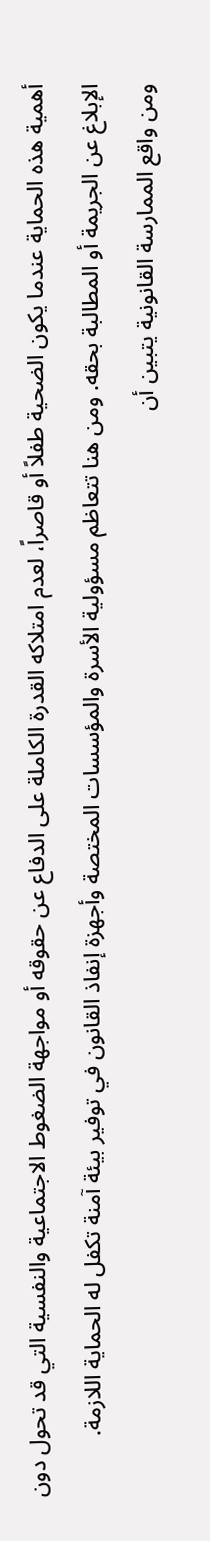أهمية هذه الحماية عندما يكون الضحية طفلاً أو قاصراً، لعدم امتلاكه القدرة الكاملة على الدفاع عن حقوقه أو مواجهة الضغوط الاجتماعية والنفسية التي قد تحول دون الإبلاغ عن الجريمة أو المطالبة بحقه. ومن هنا تتعاظم مسؤولية الأسرة والمؤسسات المختصة وأجهزة إنفاذ القانون في توفير بيئة آمنة تكفل له الحماية اللازمة.
ومن واقع الممارسة القانونية يتبين أن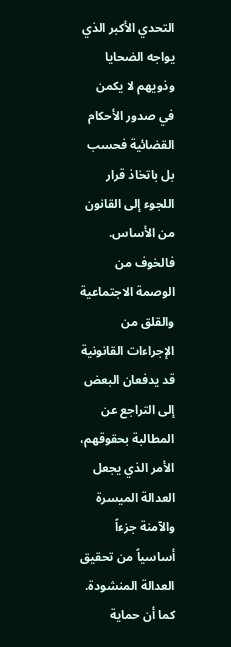التحدي الأكبر الذي يواجه الضحايا وذويهم لا يكمن في صدور الأحكام القضائية فحسب بل باتخاذ قرار اللجوء إلى القانون من الأساس. فالخوف من الوصمة الاجتماعية والقلق من الإجراءات القانونية قد يدفعان البعض إلى التراجع عن المطالبة بحقوقهم، الأمر الذي يجعل العدالة الميسرة والآمنة جزءاً أساسياً من تحقيق العدالة المنشودة.
كما أن حماية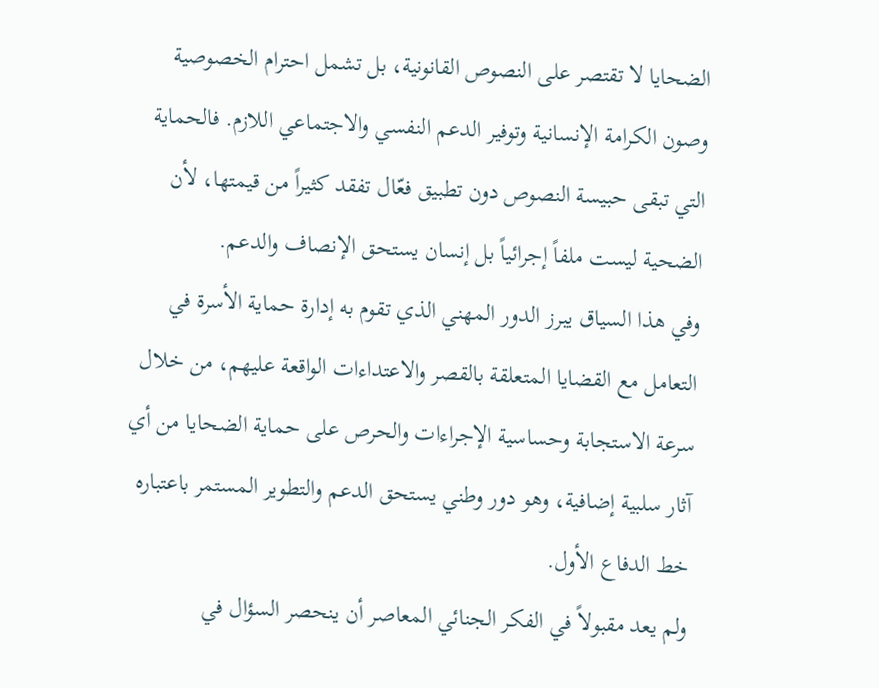الضحايا لا تقتصر على النصوص القانونية، بل تشمل احترام الخصوصية وصون الكرامة الإنسانية وتوفير الدعم النفسي والاجتماعي اللازم. فالحماية التي تبقى حبيسة النصوص دون تطبيق فعّال تفقد كثيراً من قيمتها، لأن الضحية ليست ملفاً إجرائياً بل إنسان يستحق الإنصاف والدعم.
وفي هذا السياق يبرز الدور المهني الذي تقوم به إدارة حماية الأسرة في التعامل مع القضايا المتعلقة بالقصر والاعتداءات الواقعة عليهم، من خلال سرعة الاستجابة وحساسية الإجراءات والحرص على حماية الضحايا من أي آثار سلبية إضافية، وهو دور وطني يستحق الدعم والتطوير المستمر باعتباره خط الدفاع الأول.
ولم يعد مقبولاً في الفكر الجنائي المعاصر أن ينحصر السؤال في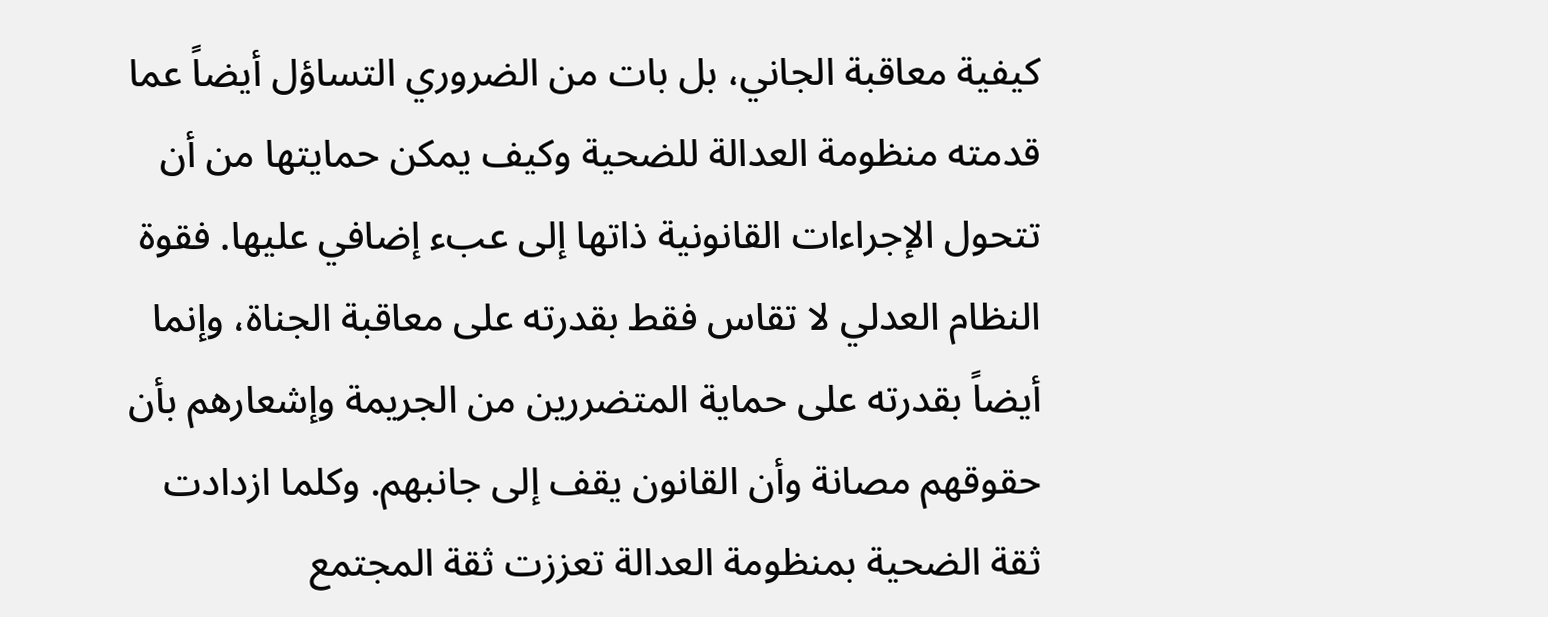كيفية معاقبة الجاني، بل بات من الضروري التساؤل أيضاً عما قدمته منظومة العدالة للضحية وكيف يمكن حمايتها من أن تتحول الإجراءات القانونية ذاتها إلى عبء إضافي عليها. فقوة النظام العدلي لا تقاس فقط بقدرته على معاقبة الجناة، وإنما أيضاً بقدرته على حماية المتضررين من الجريمة وإشعارهم بأن حقوقهم مصانة وأن القانون يقف إلى جانبهم. وكلما ازدادت ثقة الضحية بمنظومة العدالة تعززت ثقة المجتمع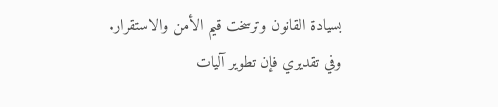بسيادة القانون وترسخت قيم الأمن والاستقرار.
وفي تقديري فإن تطوير آليات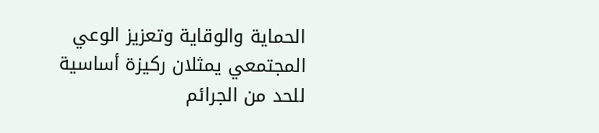الحماية والوقاية وتعزيز الوعي المجتمعي يمثلان ركيزة أساسية للحد من الجرائم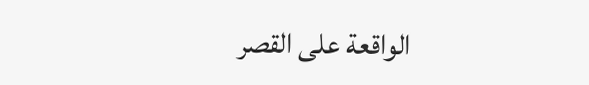الواقعة على القصر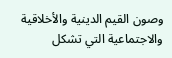وصون القيم الدينية والأخلاقية والاجتماعية التي تشكل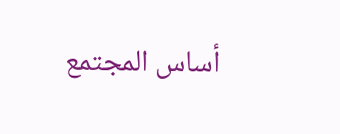أساس المجتمع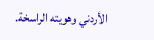الأردني وهويته الراسخة.